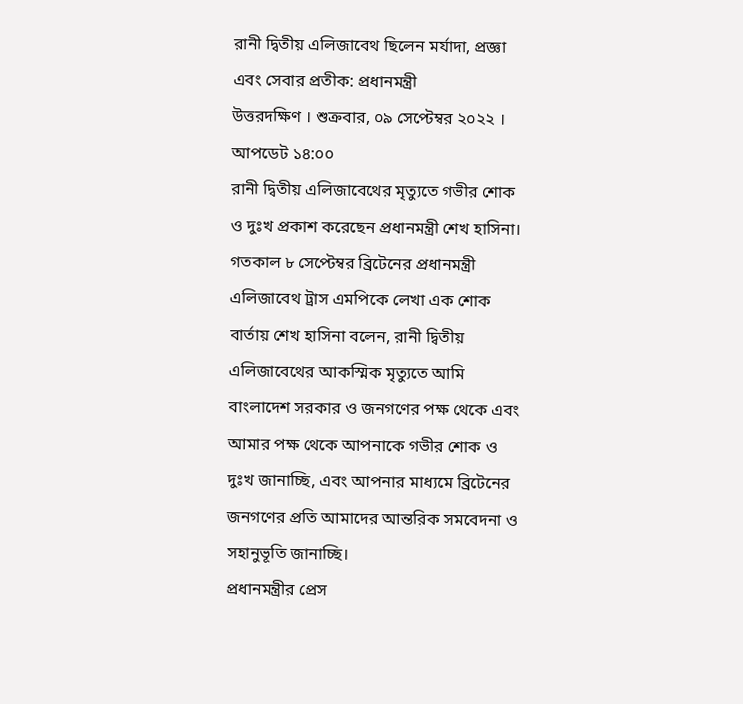রানী দ্বিতীয় এলিজাবেথ ছিলেন মর্যাদা, প্রজ্ঞা এবং সেবার প্রতীক: প্রধানমন্ত্রী
উত্তরদক্ষিণ । শুক্রবার, ০৯ সেপ্টেম্বর ২০২২ । আপডেট ১৪:০০
রানী দ্বিতীয় এলিজাবেথের মৃত্যুতে গভীর শোক ও দুঃখ প্রকাশ করেছেন প্রধানমন্ত্রী শেখ হাসিনা। গতকাল ৮ সেপ্টেম্বর ব্রিটেনের প্রধানমন্ত্রী এলিজাবেথ ট্রাস এমপিকে লেখা এক শোক বার্তায় শেখ হাসিনা বলেন, রানী দ্বিতীয় এলিজাবেথের আকস্মিক মৃত্যুতে আমি বাংলাদেশ সরকার ও জনগণের পক্ষ থেকে এবং আমার পক্ষ থেকে আপনাকে গভীর শোক ও দুঃখ জানাচ্ছি, এবং আপনার মাধ্যমে ব্রিটেনের জনগণের প্রতি আমাদের আন্তরিক সমবেদনা ও সহানুভূতি জানাচ্ছি।
প্রধানমন্ত্রীর প্রেস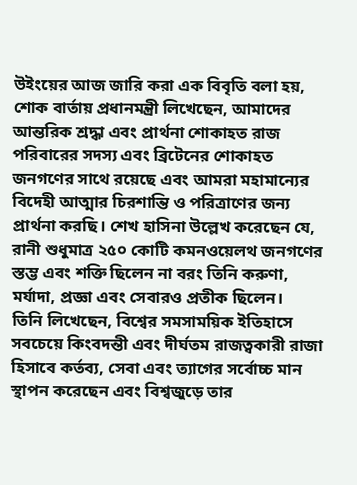উইংয়ের আজ জারি করা এক বিবৃতি বলা হয়, শোক বার্তায় প্রধানমন্ত্রী লিখেছেন, আমাদের আন্তরিক শ্রদ্ধা এবং প্রার্থনা শোকাহত রাজ পরিবারের সদস্য এবং ব্রিটেনের শোকাহত জনগণের সাথে রয়েছে এবং আমরা মহামান্যের বিদেহী আত্মার চিরশান্তি ও পরিত্রাণের জন্য প্রার্থনা করছি। শেখ হাসিনা উল্লেখ করেছেন যে, রানী শুধুমাত্র ২৫০ কোটি কমনওয়েলথ জনগণের স্তম্ভ এবং শক্তি ছিলেন না বরং তিনি করুণা, মর্যাদা, প্রজ্ঞা এবং সেবারও প্রতীক ছিলেন।
তিনি লিখেছেন, বিশ্বের সমসাময়িক ইতিহাসে সবচেয়ে কিংবদন্তী এবং দীর্ঘতম রাজত্বকারী রাজা হিসাবে কর্তব্য, সেবা এবং ত্যাগের সর্বোচ্চ মান স্থাপন করেছেন এবং বিশ্বজুড়ে তার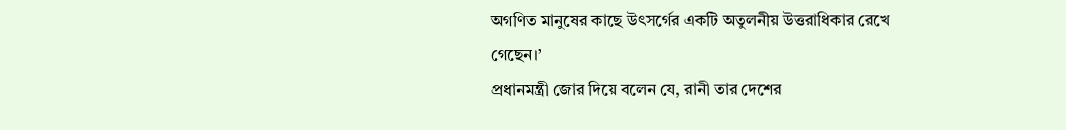অগণিত মানুষের কাছে উৎসর্গের একটি অতুলনীয় উত্তরাধিকার রেখে গেছেন।’
প্রধানমন্ত্রী জোর দিয়ে বলেন যে, রানী তার দেশের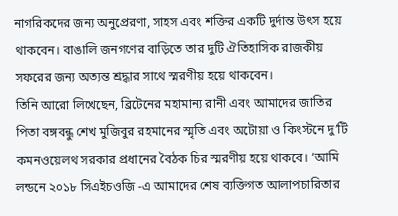নাগরিকদের জন্য অনুপ্রেরণা, সাহস এবং শক্তির একটি দুর্দান্ত উৎস হয়ে থাকবেন। বাঙালি জনগণের বাড়িতে তার দুটি ঐতিহাসিক রাজকীয় সফরের জন্য অত্যন্ত শ্রদ্ধার সাথে স্মরণীয় হয়ে থাকবেন।
তিনি আরো লিখেছেন, ব্রিটেনের মহামান্য রানী এবং আমাদের জাতির পিতা বঙ্গবন্ধু শেখ মুজিবুর রহমানের স্মৃতি এবং অটোয়া ও কিংস্টনে দু’টি কমনওয়েলথ সরকার প্রধানের বৈঠক চির স্মরণীয় হয়ে থাকবে। ‘আমি লন্ডনে ২০১৮ সিএইচওজি -এ আমাদের শেষ ব্যক্তিগত আলাপচারিতার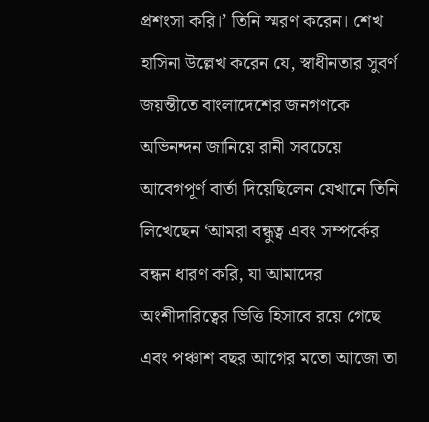প্রশংসা করি।’ তিনি স্মরণ করেন। শেখ হাসিনা উল্লেখ করেন যে, স্বাধীনতার সুবর্ণ জয়ন্তীতে বাংলাদেশের জনগণকে অভিনন্দন জানিয়ে রানী সবচেয়ে আবেগপূর্ণ বার্তা দিয়েছিলেন যেখানে তিনি লিখেছেন ‘আমরা বন্ধুত্ব এবং সম্পর্কের বন্ধন ধারণ করি, যা আমাদের অংশীদারিত্বের ভিত্তি হিসাবে রয়ে গেছে এবং পঞ্চাশ বছর আগের মতো আজো তা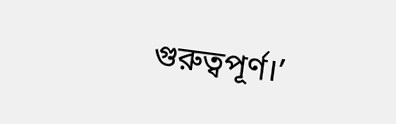গুরুত্বপূর্ণ।’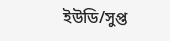ইউডি/সুপ্ত